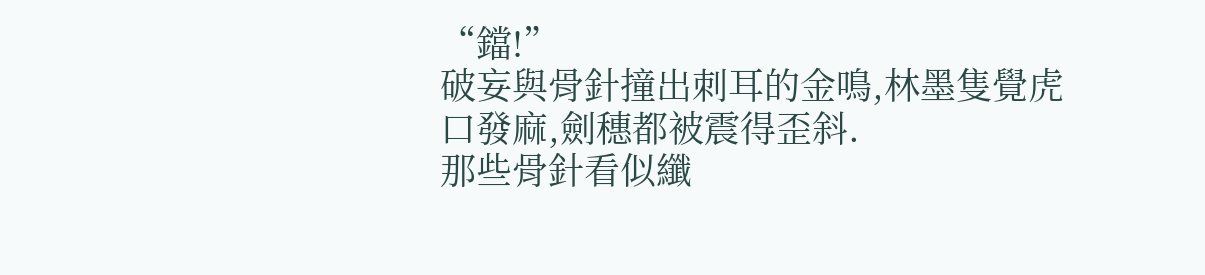“鐺!”
破妄與骨針撞出刺耳的金鳴,林墨隻覺虎口發麻,劍穗都被震得歪斜.
那些骨針看似纖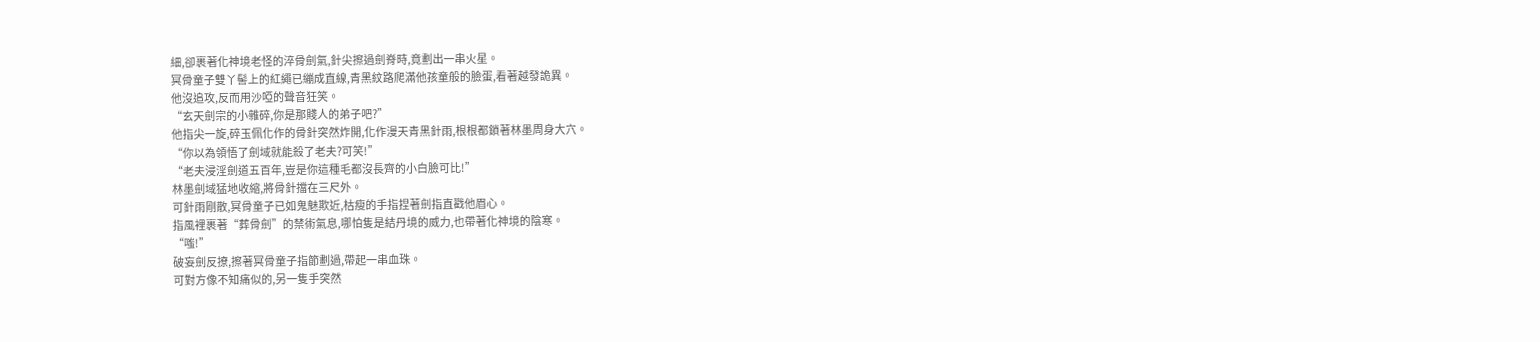細,卻裹著化神境老怪的淬骨劍氣,針尖擦過劍脊時,竟劃出一串火星。
冥骨童子雙丫髻上的紅繩已繃成直線,青黑紋路爬滿他孩童般的臉蛋,看著越發詭異。
他沒追攻,反而用沙啞的聲音狂笑。
“玄天劍宗的小雜碎,你是那賤人的弟子吧?”
他指尖一旋,碎玉佩化作的骨針突然炸開,化作漫天青黑針雨,根根都鎖著林墨周身大穴。
“你以為領悟了劍域就能殺了老夫?可笑!”
“老夫浸淫劍道五百年,豈是你這種毛都沒長齊的小白臉可比!”
林墨劍域猛地收縮,將骨針擋在三尺外。
可針雨剛散,冥骨童子已如鬼魅欺近,枯瘦的手指捏著劍指直戳他眉心。
指風裡裹著“葬骨劍”的禁術氣息,哪怕隻是結丹境的威力,也帶著化神境的陰寒。
“嗤!”
破妄劍反撩,擦著冥骨童子指節劃過,帶起一串血珠。
可對方像不知痛似的,另一隻手突然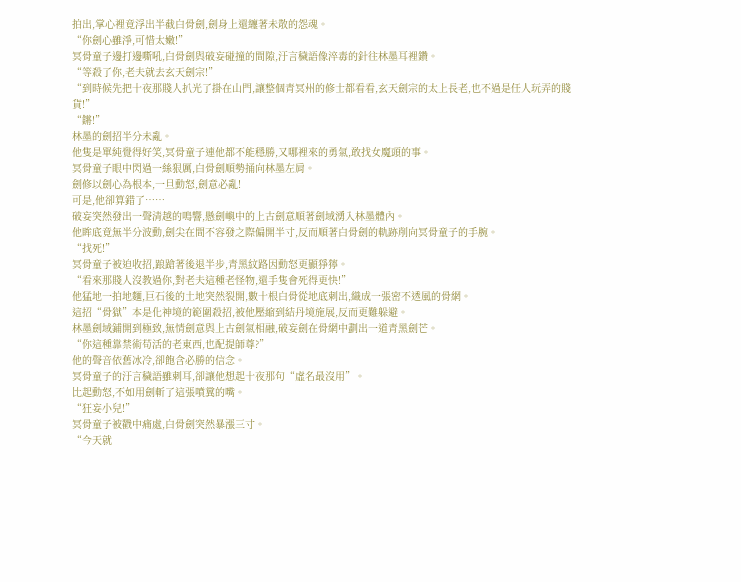拍出,掌心裡竟浮出半截白骨劍,劍身上還纏著未散的怨魂。
“你劍心雖淨,可惜太嫩!”
冥骨童子邊打邊嘶吼,白骨劍與破妄碰撞的間隙,汙言穢語像淬毒的針往林墨耳裡鑽。
“等殺了你,老夫就去玄天劍宗!”
“到時候先把十夜那賤人扒光了掛在山門,讓整個青冥州的修士都看看,玄天劍宗的太上長老,也不過是任人玩弄的賤貨!”
“鏘!”
林墨的劍招半分未亂。
他隻是單純覺得好笑,冥骨童子連他都不能穩勝,又哪裡來的勇氣,敢找女魔頭的事。
冥骨童子眼中閃過一絲狠厲,白骨劍順勢捅向林墨左肩。
劍修以劍心為根本,一旦動怒,劍意必亂!
可是,他卻算錯了……
破妄突然發出一聲清越的鳴響,懸劍嶼中的上古劍意順著劍域湧入林墨體內。
他眸底竟無半分波動,劍尖在間不容發之際偏開半寸,反而順著白骨劍的軌跡削向冥骨童子的手腕。
“找死!”
冥骨童子被迫收招,踉蹌著後退半步,青黑紋路因動怒更顯猙獰。
“看來那賤人沒教過你,對老夫這種老怪物,還手隻會死得更快!”
他猛地一拍地麵,巨石後的土地突然裂開,數十根白骨從地底刺出,織成一張密不透風的骨網。
這招“骨獄”本是化神境的範圍殺招,被他壓縮到結丹境施展,反而更難躲避。
林墨劍域鋪開到極致,無情劍意與上古劍氣相融,破妄劍在骨網中劃出一道青黑劍芒。
“你這種靠禁術苟活的老東西,也配提師尊?”
他的聲音依舊冰冷,卻飽含必勝的信念。
冥骨童子的汙言穢語雖刺耳,卻讓他想起十夜那句“虛名最沒用”。
比起動怒,不如用劍斬了這張噴糞的嘴。
“狂妄小兒!”
冥骨童子被戳中痛處,白骨劍突然暴漲三寸。
“今天就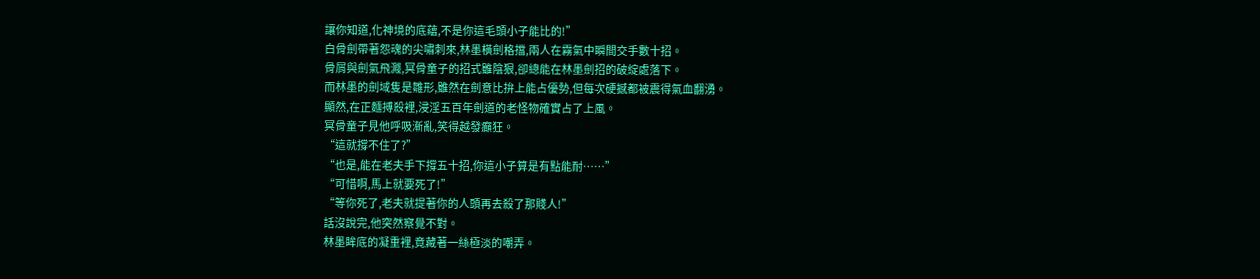讓你知道,化神境的底蘊,不是你這毛頭小子能比的!”
白骨劍帶著怨魂的尖嘯刺來,林墨橫劍格擋,兩人在霧氣中瞬間交手數十招。
骨屑與劍氣飛濺,冥骨童子的招式雖陰狠,卻總能在林墨劍招的破綻處落下。
而林墨的劍域隻是雛形,雖然在劍意比拚上能占優勢,但每次硬撼都被震得氣血翻湧。
顯然,在正麵搏殺裡,浸淫五百年劍道的老怪物確實占了上風。
冥骨童子見他呼吸漸亂,笑得越發癲狂。
“這就撐不住了?”
“也是,能在老夫手下撐五十招,你這小子算是有點能耐……”
“可惜啊,馬上就要死了!”
“等你死了,老夫就提著你的人頭再去殺了那賤人!”
話沒說完,他突然察覺不對。
林墨眸底的凝重裡,竟藏著一絲極淡的嘲弄。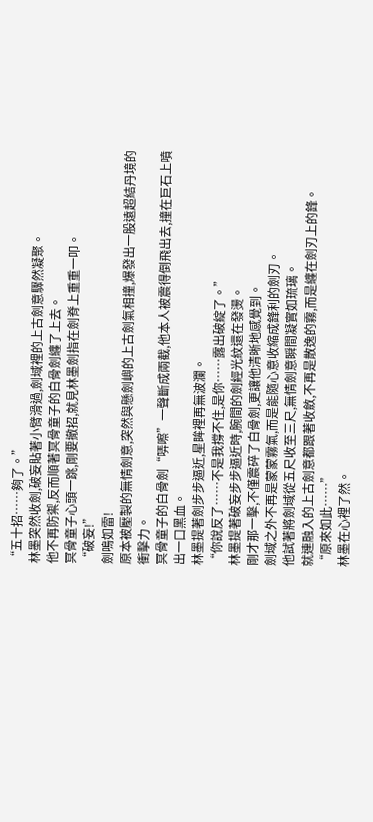“五十招……夠了。”
林墨突然收劍,破妄貼著小臂滑過,劍域裡的上古劍意驟然凝聚。
他不再防禦,反而順著冥骨童子的白骨劍纏了上去。
冥骨童子心頭一跳,剛要撤招,就見林墨劍指在劍脊上重重一叩。
“破妄!”
劍鳴如雷!
原本被壓製的無情劍意,突然與懸劍嶼的上古劍氣相撞,爆發出一股遠超結丹境的衝擊力。
冥骨童子的白骨劍“哢嚓”一聲斷成兩截,他本人被震得倒飛出去,撞在巨石上噴出一口黑血。
林墨提著劍步步逼近,星眸裡再無波瀾。
“你說反了……不是我撐不住,是你……露出破綻了。”
林墨提著破妄步步逼近時,腕間的劍經光紋還在發燙。
剛才那一擊,不僅震碎了白骨劍,更讓他清晰地感覺到。
劍域之外不再是蒙蒙霧氣,而是能隨心意收縮成鋒利的劍刃。
他試著將劍域從五尺收至三尺,無情劍意瞬間凝實如琉璃。
就連融入的上古劍意都跟著收斂,不再是散逸的霧,而是纏在劍刃上的鋒。
“原來如此……”
林墨在心裡了然。